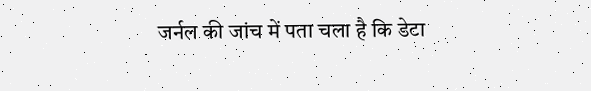जर्नल की जांच में पता चला है कि डेटा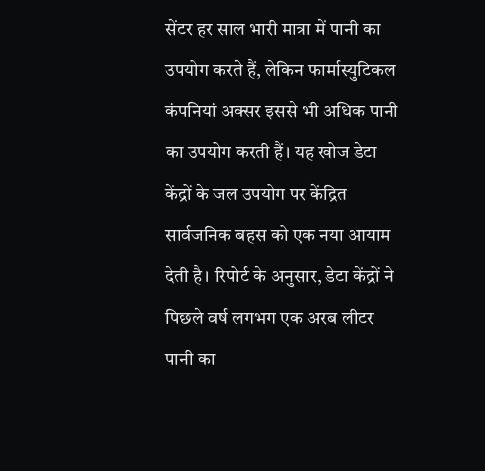सेंटर हर साल भारी मात्रा में पानी का उपयोग करते हैं, लेकिन फार्मास्युटिकल कंपनियां अक्सर इससे भी अधिक पानी का उपयोग करती हैं। यह खोज डेटा केंद्रों के जल उपयोग पर केंद्रित सार्वजनिक बहस को एक नया आयाम देती है। रिपोर्ट के अनुसार, डेटा केंद्रों ने पिछले वर्ष लगभग एक अरब लीटर पानी का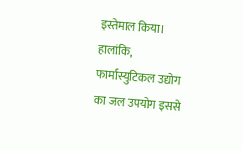इस्तेमाल किया। हालांकि, फार्मास्युटिकल उद्योग का जल उपयोग इससे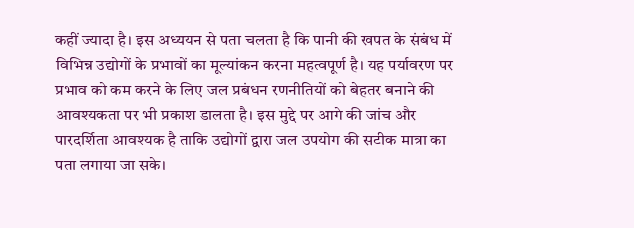कहीं ज्यादा है। इस अध्ययन से पता चलता है कि पानी की खपत के संबंध में विभिन्न उद्योगों के प्रभावों का मूल्यांकन करना महत्वपूर्ण है। यह पर्यावरण पर प्रभाव को कम करने के लिए जल प्रबंधन रणनीतियों को बेहतर बनाने की आवश्यकता पर भी प्रकाश डालता है। इस मुद्दे पर आगे की जांच और पारदर्शिता आवश्यक है ताकि उद्योगों द्वारा जल उपयोग की सटीक मात्रा का पता लगाया जा सके।